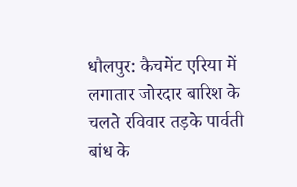धौलपुर: कैचमेंट एरिया में लगातार जोरदार बारिश के चलते रविवार तड़के पार्वती बांध के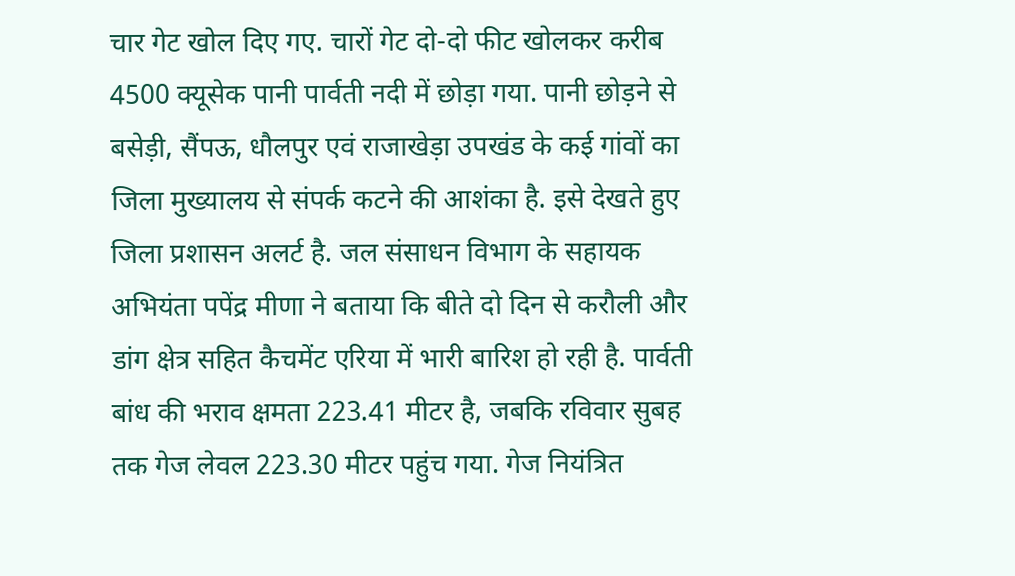चार गेट खोल दिए गए. चारों गेट दो-दो फीट खोलकर करीब 4500 क्यूसेक पानी पार्वती नदी में छोड़ा गया. पानी छोड़ने से बसेड़ी, सैंपऊ, धौलपुर एवं राजाखेड़ा उपखंड के कई गांवों का जिला मुख्यालय से संपर्क कटने की आशंका है. इसे देखते हुए जिला प्रशासन अलर्ट है. जल संसाधन विभाग के सहायक अभियंता पपेंद्र मीणा ने बताया कि बीते दो दिन से करौली और डांग क्षेत्र सहित कैचमेंट एरिया में भारी बारिश हो रही है. पार्वती बांध की भराव क्षमता 223.41 मीटर है, जबकि रविवार सुबह तक गेज लेवल 223.30 मीटर पहुंच गया. गेज नियंत्रित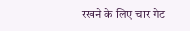रखने के लिए चार गेट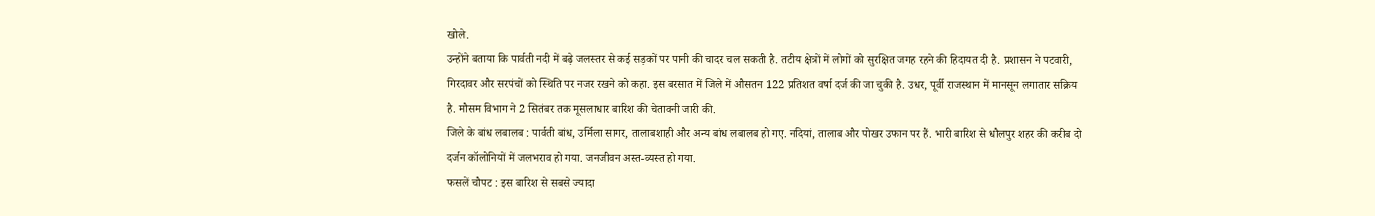खोले.
उन्होंने बताया कि पार्वती नदी में बढ़े जलस्तर से कई सड़कों पर पानी की चादर चल सकती है. तटीय क्षेत्रों में लोगों को सुरक्षित जगह रहने की हिदायत दी है. प्रशासन ने पटवारी, गिरदावर और सरपंचों को स्थिति पर नजर रखने को कहा. इस बरसात में जिले में औसतन 122 प्रतिशत वर्षा दर्ज की जा चुकी है. उधर, पूर्वी राजस्थान में मानसून लगातार सक्रिय है. मौसम विभाग ने 2 सितंबर तक मूसलाधार बारिश की चेतावनी जारी की.
जिले के बांध लबालब : पार्वती बांध, उर्मिला सागर, तालाबशाही और अन्य बांध लबालब हो गए. नदियां, तालाब और पोखर उफान पर हैं. भारी बारिश से धौलपुर शहर की करीब दो दर्जन कॉलोनियों में जलभराव हो गया. जनजीवन अस्त-व्यस्त हो गया.
फसलें चौपट : इस बारिश से सबसे ज्यादा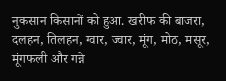नुकसान किसानों को हुआ. खरीफ की बाजरा, दलहन, तिलहन, ग्वार, ज्वार, मूंग, मोठ, मसूर, मूंगफली और गन्ने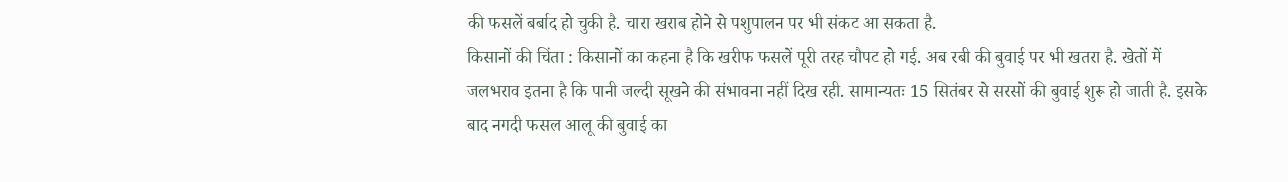की फसलें बर्बाद हो चुकी है. चारा खराब होने से पशुपालन पर भी संकट आ सकता है.
किसानों की चिंता : किसानों का कहना है कि खरीफ फसलें पूरी तरह चौपट हो गई. अब रबी की बुवाई पर भी खतरा है. खेतों में जलभराव इतना है कि पानी जल्दी सूखने की संभावना नहीं दिख रही. सामान्यतः 15 सितंबर से सरसों की बुवाई शुरू हो जाती है. इसके बाद नगदी फसल आलू की बुवाई का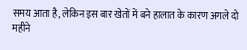समय आता है, लेकिन इस बार खेतों में बने हालात के कारण अगले दो महीने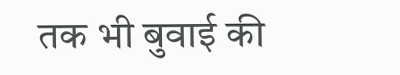तक भी बुवाई की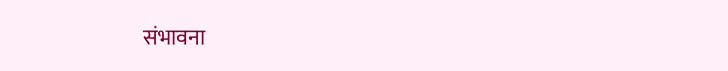संभावना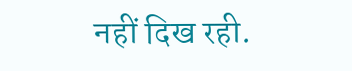नहीं दिख रही.